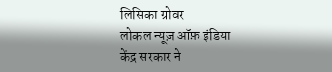लिसिका ग्रोवर
लोकल न्यूज़ ऑफ़ इंडिया
केंद्र सरकार ने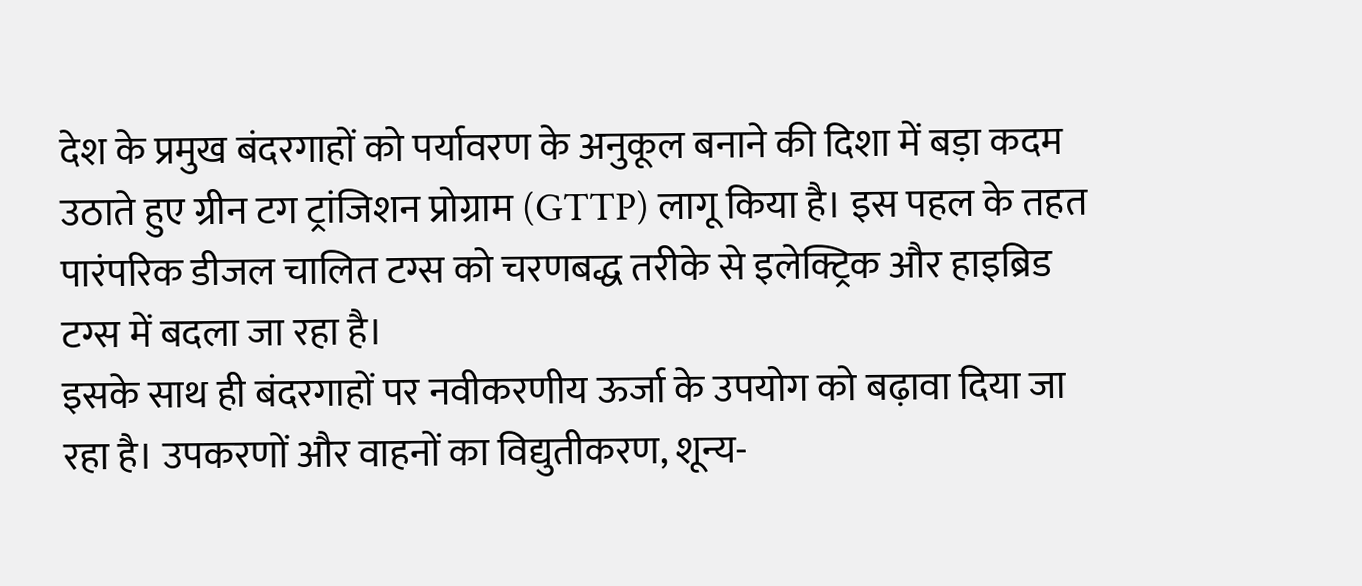देश के प्रमुख बंदरगाहों को पर्यावरण के अनुकूल बनाने की दिशा में बड़ा कदम उठाते हुए ग्रीन टग ट्रांजिशन प्रोग्राम (GTTP) लागू किया है। इस पहल के तहत पारंपरिक डीजल चालित टग्स को चरणबद्ध तरीके से इलेक्ट्रिक और हाइब्रिड टग्स में बदला जा रहा है।
इसके साथ ही बंदरगाहों पर नवीकरणीय ऊर्जा के उपयोग को बढ़ावा दिया जा रहा है। उपकरणों और वाहनों का विद्युतीकरण, शून्य-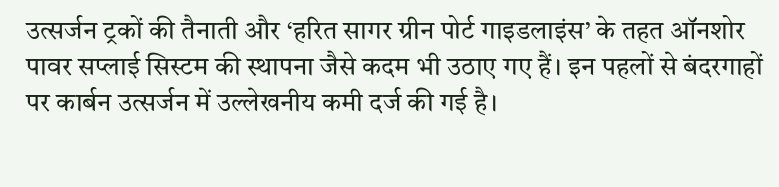उत्सर्जन ट्रकों की तैनाती और ‘हरित सागर ग्रीन पोर्ट गाइडलाइंस’ के तहत ऑनशोर पावर सप्लाई सिस्टम की स्थापना जैसे कदम भी उठाए गए हैं। इन पहलों से बंदरगाहों पर कार्बन उत्सर्जन में उल्लेखनीय कमी दर्ज की गई है।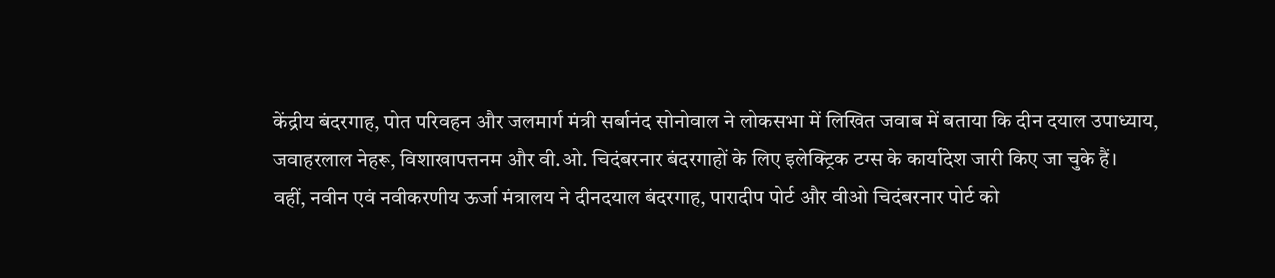केंद्रीय बंदरगाह, पोत परिवहन और जलमार्ग मंत्री सर्बानंद सोनोवाल ने लोकसभा में लिखित जवाब में बताया कि दीन दयाल उपाध्याय, जवाहरलाल नेहरू, विशाखापत्तनम और वी.ओ. चिदंबरनार बंदरगाहों के लिए इलेक्ट्रिक टग्स के कार्यादेश जारी किए जा चुके हैं।
वहीं, नवीन एवं नवीकरणीय ऊर्जा मंत्रालय ने दीनदयाल बंदरगाह, पारादीप पोर्ट और वीओ चिदंबरनार पोर्ट को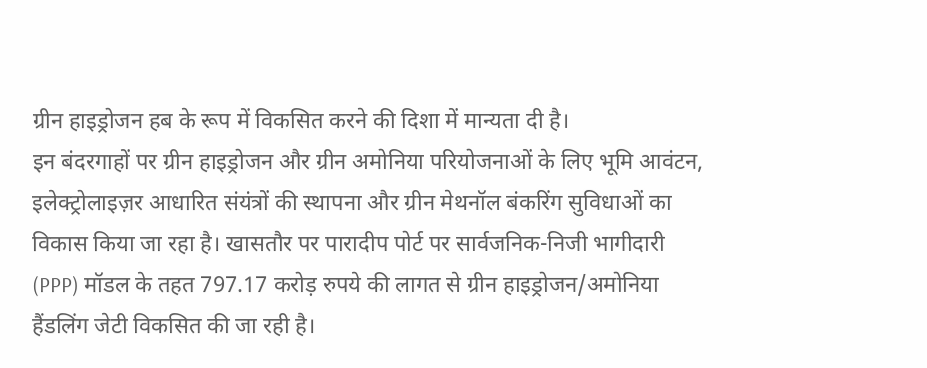ग्रीन हाइड्रोजन हब के रूप में विकसित करने की दिशा में मान्यता दी है।
इन बंदरगाहों पर ग्रीन हाइड्रोजन और ग्रीन अमोनिया परियोजनाओं के लिए भूमि आवंटन, इलेक्ट्रोलाइज़र आधारित संयंत्रों की स्थापना और ग्रीन मेथनॉल बंकरिंग सुविधाओं का विकास किया जा रहा है। खासतौर पर पारादीप पोर्ट पर सार्वजनिक-निजी भागीदारी (PPP) मॉडल के तहत 797.17 करोड़ रुपये की लागत से ग्रीन हाइड्रोजन/अमोनिया हैंडलिंग जेटी विकसित की जा रही है।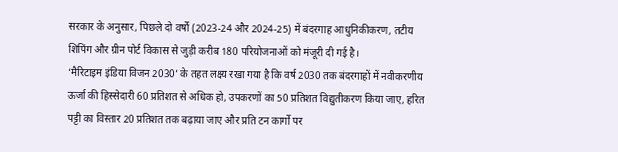सरकार के अनुसार, पिछले दो वर्षों (2023-24 और 2024-25) में बंदरगाह आधुनिकीकरण, तटीय शिपिंग और ग्रीन पोर्ट विकास से जुड़ी करीब 180 परियोजनाओं को मंजूरी दी गई है।
‘मैरिटाइम इंडिया विजन 2030’ के तहत लक्ष्य रखा गया है कि वर्ष 2030 तक बंदरगाहों में नवीकरणीय ऊर्जा की हिस्सेदारी 60 प्रतिशत से अधिक हो, उपकरणों का 50 प्रतिशत विद्युतीकरण किया जाए, हरित पट्टी का विस्तार 20 प्रतिशत तक बढ़ाया जाए और प्रति टन कार्गो पर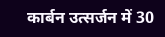कार्बन उत्सर्जन में 30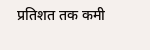प्रतिशत तक कमी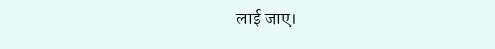लाई जाए।